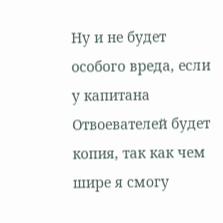Ну и не будет особого вреда, если у капитана Отвоевателей будет копия, так как чем шире я смогу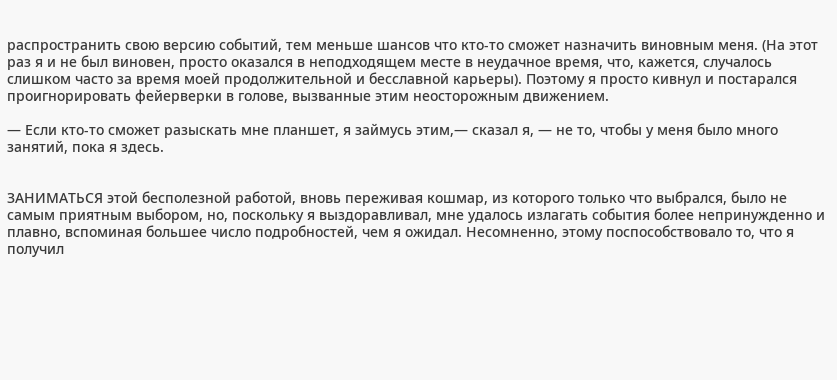распространить свою версию событий, тем меньше шансов что кто-то сможет назначить виновным меня. (На этот раз я и не был виновен, просто оказался в неподходящем месте в неудачное время, что, кажется, случалось слишком часто за время моей продолжительной и бесславной карьеры). Поэтому я просто кивнул и постарался проигнорировать фейерверки в голове, вызванные этим неосторожным движением.

— Если кто-то сможет разыскать мне планшет, я займусь этим,— сказал я, — не то, чтобы у меня было много занятий, пока я здесь.


ЗАНИМАТЬСЯ этой бесполезной работой, вновь переживая кошмар, из которого только что выбрался, было не самым приятным выбором, но, поскольку я выздоравливал, мне удалось излагать события более непринужденно и плавно, вспоминая большее число подробностей, чем я ожидал. Несомненно, этому поспособствовало то, что я получил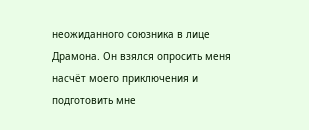неожиданного союзника в лице Драмона. Он взялся опросить меня насчёт моего приключения и подготовить мне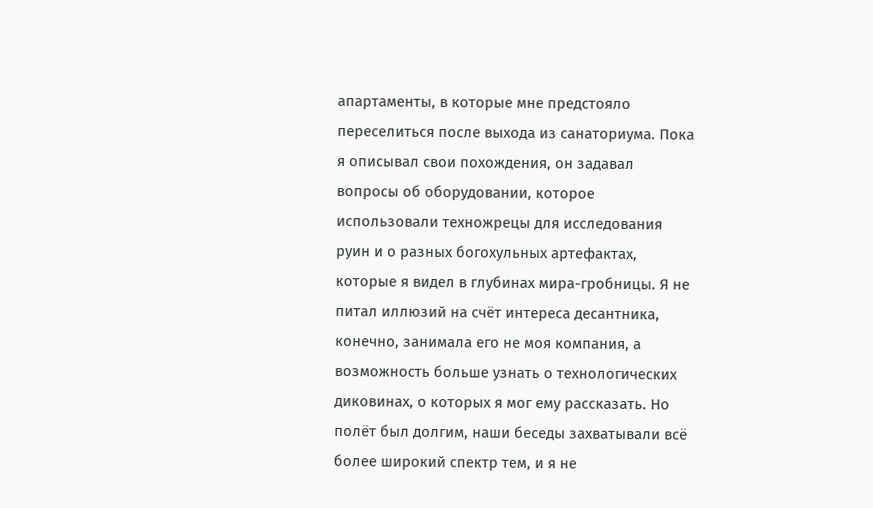апартаменты, в которые мне предстояло переселиться после выхода из санаториума. Пока я описывал свои похождения, он задавал вопросы об оборудовании, которое использовали техножрецы для исследования руин и о разных богохульных артефактах, которые я видел в глубинах мира-гробницы. Я не питал иллюзий на счёт интереса десантника, конечно, занимала его не моя компания, а возможность больше узнать о технологических диковинах, о которых я мог ему рассказать. Но полёт был долгим, наши беседы захватывали всё более широкий спектр тем, и я не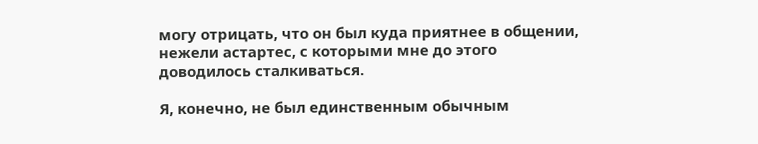могу отрицать, что он был куда приятнее в общении, нежели астартес, с которыми мне до этого доводилось сталкиваться.

Я, конечно, не был единственным обычным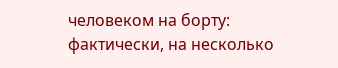человеком на борту: фактически, на несколько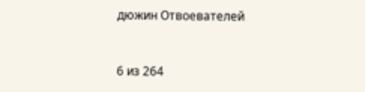дюжин Отвоевателей



6 из 264